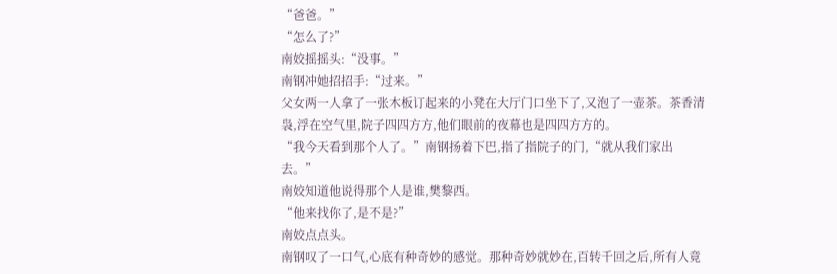“爸爸。”
“怎么了?”
南姣摇摇头:“没事。”
南钢冲她招招手:“过来。”
父女两一人拿了一张木板订起来的小凳在大厅门口坐下了,又泡了一壶茶。茶香清袅,浮在空气里,院子四四方方,他们眼前的夜幕也是四四方方的。
“我今天看到那个人了。”南钢扬着下巴,指了指院子的门,“就从我们家出去。”
南姣知道他说得那个人是谁,樊黎西。
“他来找你了,是不是?”
南姣点点头。
南钢叹了一口气,心底有种奇妙的感觉。那种奇妙就妙在,百转千回之后,所有人竟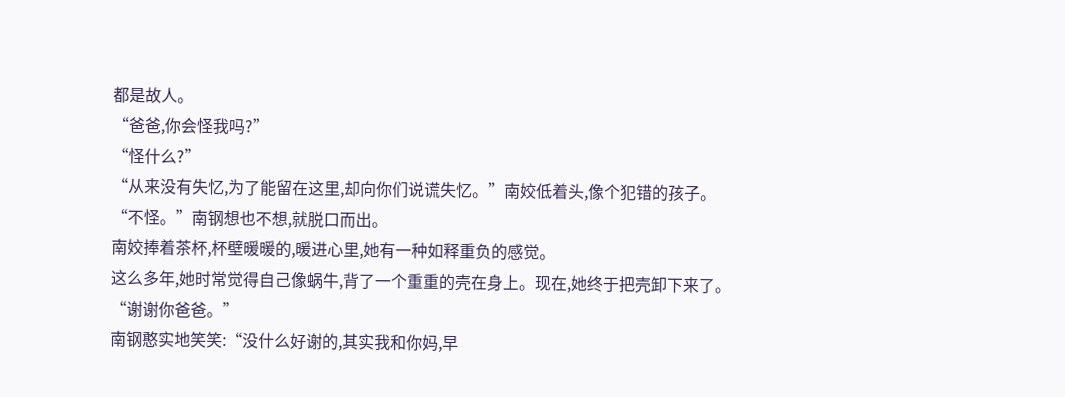都是故人。
“爸爸,你会怪我吗?”
“怪什么?”
“从来没有失忆,为了能留在这里,却向你们说谎失忆。”南姣低着头,像个犯错的孩子。
“不怪。”南钢想也不想,就脱口而出。
南姣捧着茶杯,杯壁暖暖的,暖进心里,她有一种如释重负的感觉。
这么多年,她时常觉得自己像蜗牛,背了一个重重的壳在身上。现在,她终于把壳卸下来了。
“谢谢你爸爸。”
南钢憨实地笑笑:“没什么好谢的,其实我和你妈,早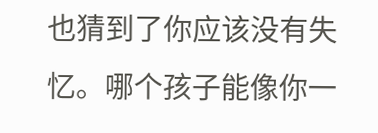也猜到了你应该没有失忆。哪个孩子能像你一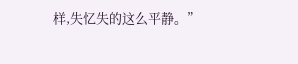样,失忆失的这么平静。”